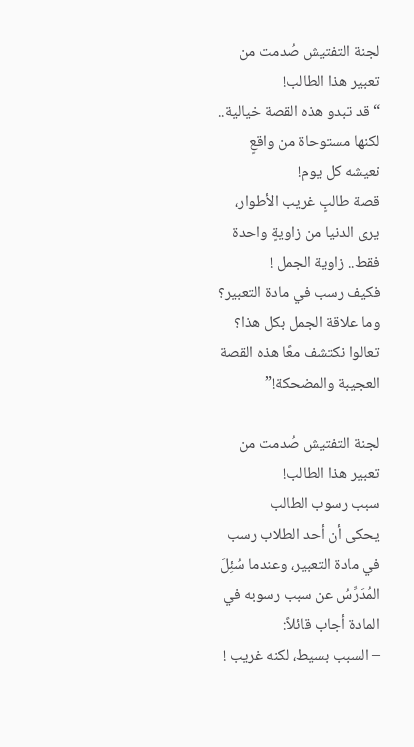لجنة التفتيش صُدمت من تعبير هذا الطالب!
“قد تبدو هذه القصة خيالية.. لكنها مستوحاة من واقعٍ نعيشه كل يوم!
قصة طالبٍ غريب الأطوار، يرى الدنيا من زاويةٍ واحدة فقط.. زاوية الجمل !
فكيف رسب في مادة التعبير؟ وما علاقة الجمل بكل هذا؟
تعالوا نكتشف معًا هذه القصة العجيبة والمضحكة!”

لجنة التفتيش صُدمت من تعبير هذا الطالب!
سبب رسوب الطالب
يحكى أن أحد الطلاب رسب في مادة التعبير، وعندما سُئِلَ المُدَرِّسُ عن سبب رسوبه في المادة أجاب قائلاً:
– السبب بسيط، لكنه غريب !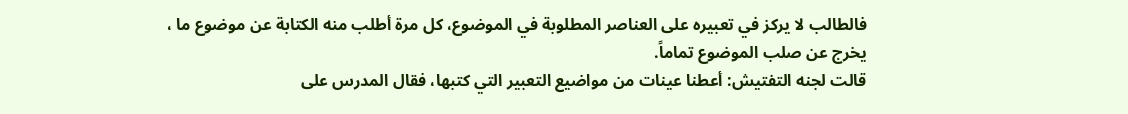فالطالب لا يركز في تعبيره على العناصر المطلوبة في الموضوع، كل مرة أطلب منه الكتابة عن موضوع ما ، يخرج عن صلب الموضوع تماماً.
قالت لجنه التفتيش: أعطنا عينات من مواضيع التعبير التي كتبها، فقال المدرس على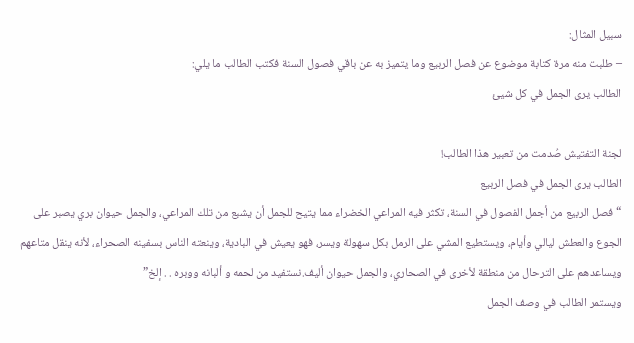سبيل المثال:
– طلبت منه مرة كتابة موضوع عن فصل الربيع وما يتميز به عن باقي فصول السنة فكتب الطالب ما يلي:
الطالب يرى الجمل في كل شيئ

لجنة التفتيش صُدمت من تعبير هذا الطالب!
الطالب يرى الجمل في فصل الربيع
“فصل الربيع من أجمل الفصول في السنة، تكثر فيه المراعي الخضراء مما يتيح للجمل أن يشبع من تلك المراعي، والجمل حيوان بري يصبر على الجوع والعطش ليالي وأيام، ويستطيع المشي على الرمل بكل سهولة ويسر، فهو يعيش في البادية، وينعته الناس بسفينه الصحراء، لأنه ينقل متاعهم ويساعدهم على الترحال من منطقة لأخرى في الصحاري، والجمل حيوان أليف.نستفيد من لحمه و ألبانه ووبره . . إلخ”
ويستمر الطالب في وصف الجمل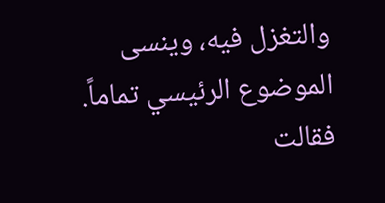والتغزل فيه، وينسى الموضوع الرئيسي تماماً.
فقالت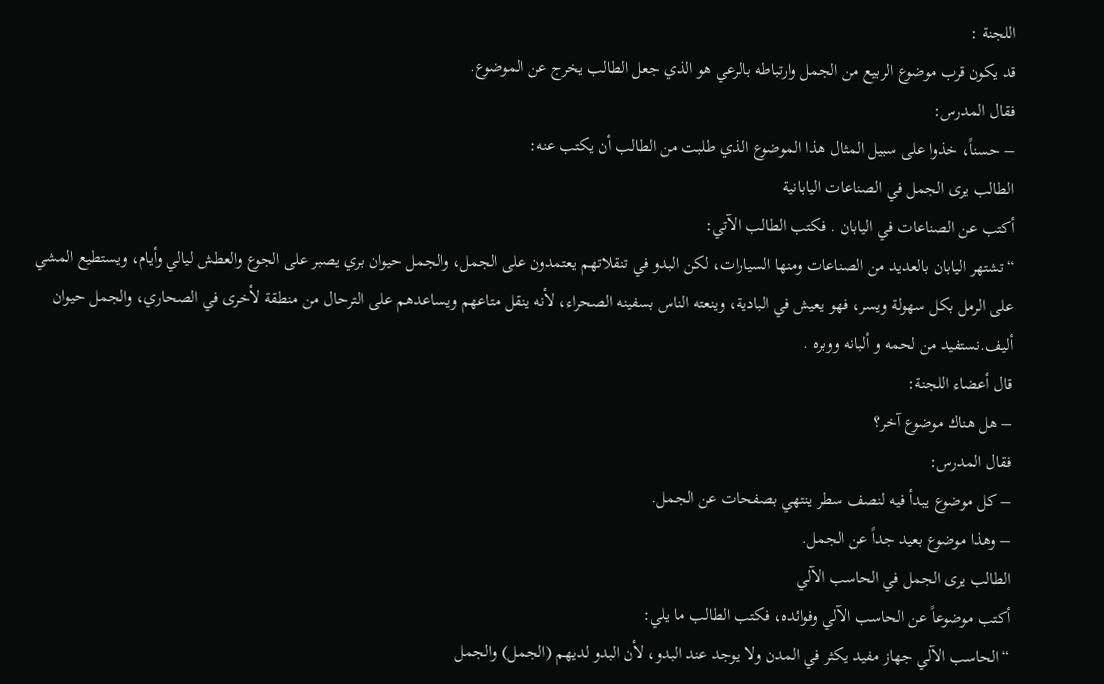اللجنة :
قد يكون قرب موضوع الربيع من الجمل وارتباطه بالرعي هو الذي جعل الطالب يخرج عن الموضوع.
فقال المدرس:
– حسناً، خذوا على سبيل المثال هذا الموضوع الذي طلبت من الطالب أن يكتب عنه:
الطالب يرى الجمل في الصناعات اليابانية
أكتب عن الصناعات في اليابان . فكتب الطالب الآتي:
“تشتهر اليابان بالعديد من الصناعات ومنها السيارات، لكن البدو في تنقلاتهم يعتمدون على الجمل، والجمل حيوان بري يصبر على الجوع والعطش ليالي وأيام، ويستطيع المشي على الرمل بكل سهولة ويسر، فهو يعيش في البادية، وينعته الناس بسفينه الصحراء، لأنه ينقل متاعهم ويساعدهم على الترحال من منطقة لأخرى في الصحاري، والجمل حيوان أليف.نستفيد من لحمه و ألبانه ووبره .
قال أعضاء اللجنة:
– هل هناك موضوع آخر؟
فقال المدرس:
– كل موضوع يبدأ فيه لنصف سطر ينتهي بصفحات عن الجمل.
– وهذا موضوع بعيد جداً عن الجمل.
الطالب يرى الجمل في الحاسب الآلي
أكتب موضوعاً عن الحاسب الآلي وفوائده، فكتب الطالب ما يلي:
“الحاسب الآلي جهاز مفيد يكثر في المدن ولا يوجد عند البدو، لأن البدو لديهم (الجمل) والجمل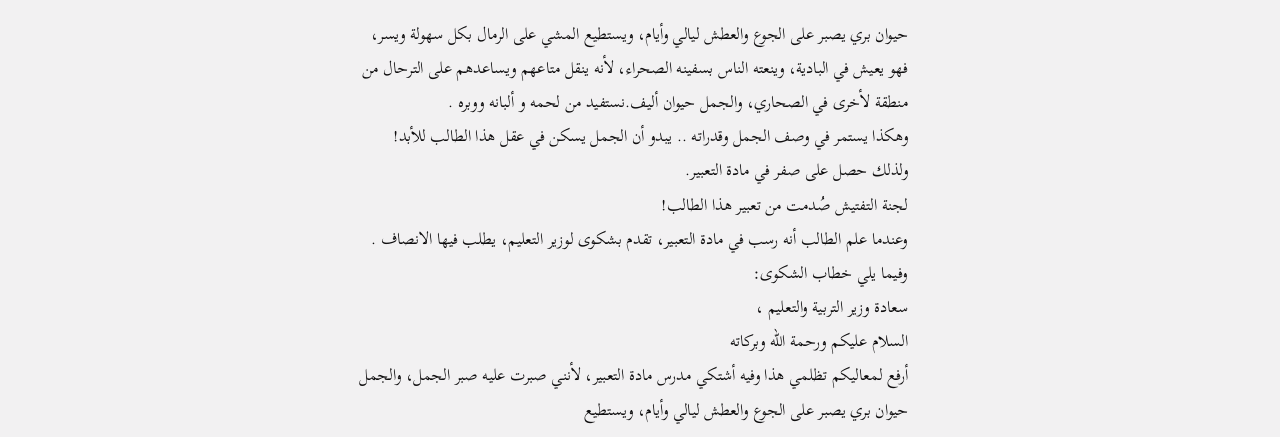حيوان بري يصبر على الجوع والعطش ليالي وأيام، ويستطيع المشي على الرمال بكل سهولة ويسر، فهو يعيش في البادية، وينعته الناس بسفينه الصحراء، لأنه ينقل متاعهم ويساعدهم على الترحال من منطقة لأخرى في الصحاري، والجمل حيوان أليف.نستفيد من لحمه و ألبانه ووبره .
وهكذا يستمر في وصف الجمل وقدراته .. يبدو أن الجمل يسكن في عقل هذا الطالب للأبد! ولذلك حصل على صفر في مادة التعبير.
لجنة التفتيش صُدمت من تعبير هذا الطالب!
وعندما علم الطالب أنه رسب في مادة التعبير، تقدم بشكوى لوزير التعليم، يطلب فيها الانصاف . وفيما يلي خطاب الشكوى:
سعادة وزير التربية والتعليم ،
السلام عليكم ورحمة الله وبركاته
أرفع لمعاليكم تظلمي هذا وفيه أشتكي مدرس مادة التعبير، لأنني صبرت عليه صبر الجمل، والجمل حيوان بري يصبر على الجوع والعطش ليالي وأيام، ويستطيع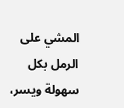المشي على الرمل بكل سهولة ويسر،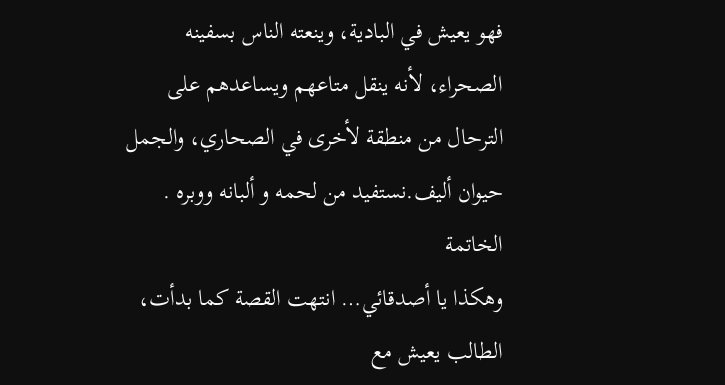فهو يعيش في البادية، وينعته الناس بسفينه الصحراء، لأنه ينقل متاعهم ويساعدهم على الترحال من منطقة لأخرى في الصحاري، والجمل حيوان أليف.نستفيد من لحمه و ألبانه ووبره .
الخاتمة
وهكذا يا أصدقائي… انتهت القصة كما بدأت، الطالب يعيش مع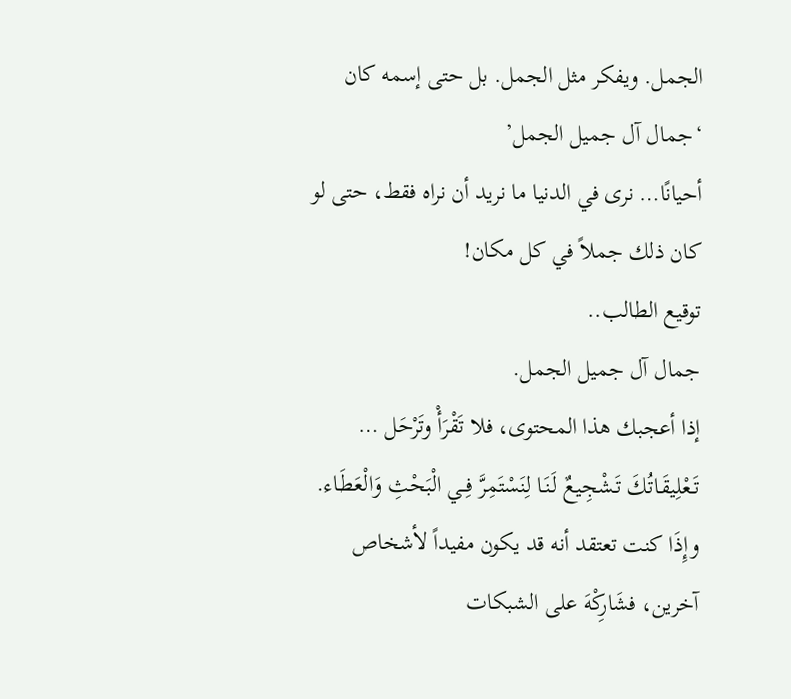الجمل. ويفكر مثل الجمل. بل حتى إسمه كان ‘جمال آل جميل الجمل’
أحيانًا… نرى في الدنيا ما نريد أن نراه فقط، حتى لو كان ذلك جملاً في كل مكان!
توقيع الطالب..
جمال آل جميل الجمل.
إذا أعجبك هذا المحتوى، فلا تَقْرَأْ وتَرْحَل … تَـعْلِيقَـاتُكَ تَـشْجِيعٌ لَـنَـا لِنَسْتَمِرَّ فِــي الْبَحْثِ وَالْعَطَـاء. وإِذَا كنت تعتقد أنه قد يكون مفيداً لأشخاص آخرين، فشَارِكْهَ على الشبكات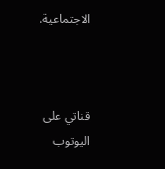الاجتماعية.



قناتي على اليوتوب